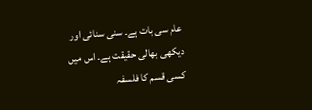عام سی بات ہے۔ سنی سنائی اور دیکھی بھالی حقیقت ہے۔ اس میں کسی قسم کا فلسفہ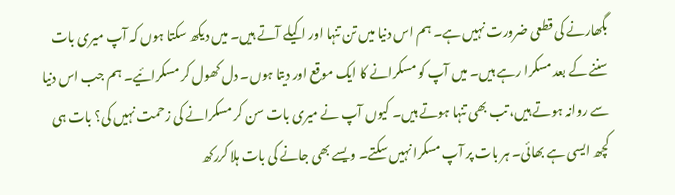بگھارنے کی قطعی ضرورت نہیں ہے۔ ہم اس دنیا میں تن تنہا اور اکیلے آتے ہیں۔ میں دیکھ سکتا ہوں کہ آپ میری بات سننے کے بعد مسکرا رہے ہیں۔ میں آپ کو مسکرانے کا ایک موقع اور دیتا ہوں۔ دل کھول کر مسکرائیے۔ ہم جب اس دنیا سے روانہ ہوتے ہیں، تب بھی تنہا ہوتے ہیں۔ کیوں آپ نے میری بات سن کر مسکرانے کی زحمت نہیں کی؟ بات ہی کچھ ایسی ہے بھائی۔ ہر بات پر آپ مسکرا نہیں سکتے۔ ویسے بھی جانے کی بات ہلا کررکھ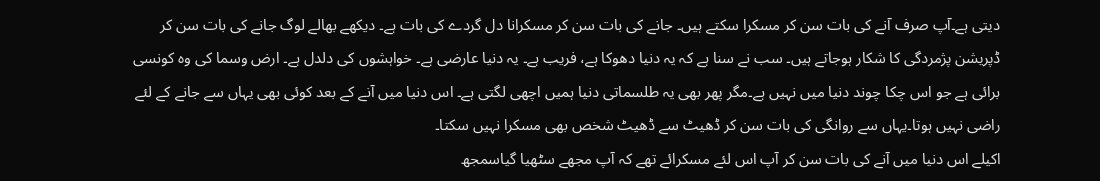دیتی ہے۔آپ صرف آنے کی بات سن کر مسکرا سکتے ہیں۔ جانے کی بات سن کر مسکرانا دل گردے کی بات ہے۔ دیکھے بھالے لوگ جانے کی بات سن کر ڈپریشن پژمردگی کا شکار ہوجاتے ہیں۔ سب نے سنا ہے کہ یہ دنیا دھوکا ہے، فریب ہے۔ یہ دنیا عارضی ہے۔ خواہشوں کی دلدل ہے۔ ارض وسما کی وہ کونسی برائی ہے جو اس چکا چوند دنیا میں نہیں ہے۔مگر پھر بھی یہ طلسماتی دنیا ہمیں اچھی لگتی ہے۔ اس دنیا میں آنے کے بعد کوئی بھی یہاں سے جانے کے لئے راضی نہیں ہوتا۔یہاں سے روانگی کی بات سن کر ڈھیٹ سے ڈھیٹ شخص بھی مسکرا نہیں سکتا۔
اکیلے اس دنیا میں آنے کی بات سن کر آپ اس لئے مسکرائے تھے کہ آپ مجھے سٹھیا گیاسمجھ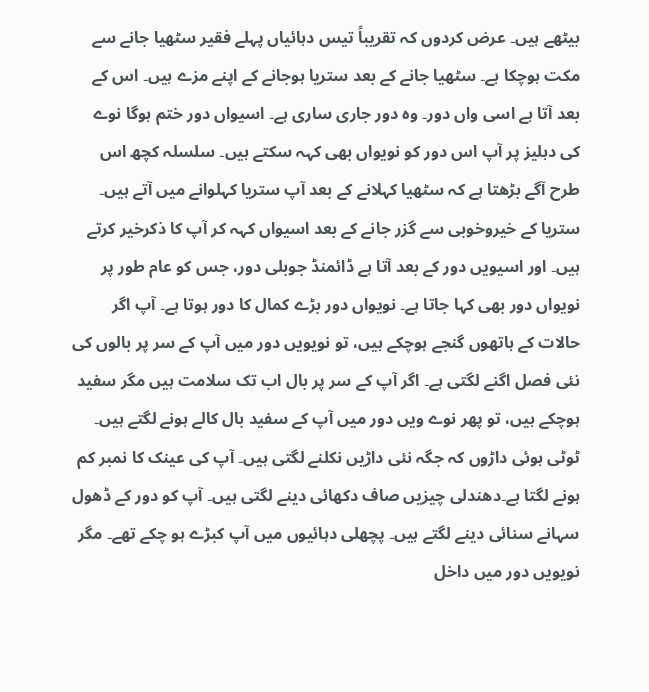بیٹھے ہیں۔ عرض کردوں کہ تقریباً تیس دہائیاں پہلے فقیر سٹھیا جانے سے مکت ہوچکا ہے۔ سٹھیا جانے کے بعد ستریا ہوجانے کے اپنے مزے ہیں۔ اس کے بعد آتا ہے اسی واں دور۔ وہ دور جاری ساری ہے۔ اسیواں دور ختم ہوگا نوے کی دہلیز پر آپ اس دور کو نویواں بھی کہہ سکتے ہیں۔ سلسلہ کچھ اس طرح آگے بڑھتا ہے کہ سٹھیا کہلانے کے بعد آپ ستریا کہلوانے میں آتے ہیں۔ ستریا کے خیروخوبی سے گزر جانے کے بعد اسیواں کہہ کر آپ کا ذکرخیر کرتے ہیں۔ اور اسیویں دور کے بعد آتا ہے ڈائمنڈ جوبلی دور، جس کو عام طور پر نویواں دور بھی کہا جاتا ہے۔ نویواں دور بڑے کمال کا دور ہوتا ہے۔ آپ اگر حالات کے ہاتھوں گنجے ہوچکے ہیں، تو نویویں دور میں آپ کے سر پر بالوں کی نئی فصل اگنے لگتی ہے۔ اگر آپ کے سر پر بال اب تک سلامت ہیں مگر سفید ہوچکے ہیں، تو پھر نوے ویں دور میں آپ کے سفید بال کالے ہونے لگتے ہیں۔ ٹوٹی ہوئی داڑوں کہ جگہ نئی داڑیں نکلنے لگتی ہیں۔ آپ کی عینک کا نمبر کم ہونے لگتا ہے۔دھندلی چیزیں صاف دکھائی دینے لگتی ہیں۔ آپ کو دور کے ڈھول سہانے سنائی دینے لگتے ہیں۔ پچھلی دہائیوں میں آپ کبڑے ہو چکے تھے۔ مگر نویویں دور میں داخل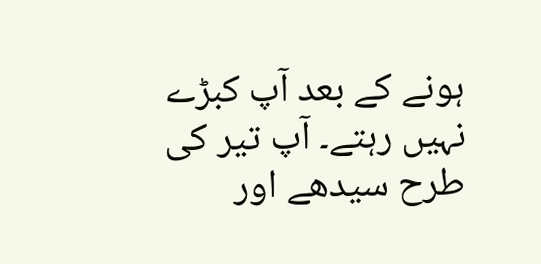ہونے کے بعد آپ کبڑے نہیں رہتے۔ آپ تیر کی طرح سیدھے اور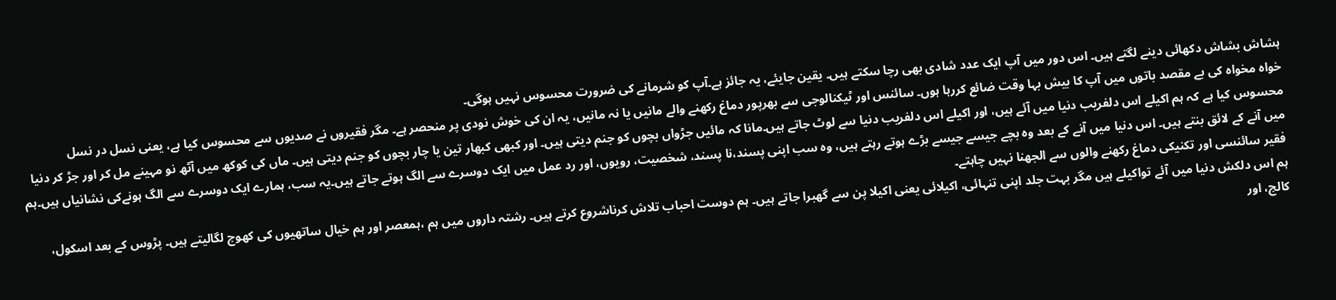ہشاش بشاش دکھائی دینے لگتے ہیں۔ اس دور میں آپ ایک عدد شادی بھی رچا سکتے ہیں۔ یقین جایئے، یہ جائز ہے۔آپ کو شرمانے کی ضرورت محسوس نہیں ہوگی۔
خواہ مخواہ کی بے مقصد باتوں میں آپ کا بیش بہا وقت ضائع کررہا ہوں۔ سائنس اور ٹیکنالوجی سے بھرپور دماغ رکھنے والے مانیں یا نہ مانیں، یہ ان کی خوش نودی پر منحصر ہے۔ مگر فقیروں نے صدیوں سے محسوس کیا ہے، یعنی نسل در نسل محسوس کیا ہے کہ ہم اکیلے اس دلفریب دنیا میں آئے ہیں، اور اکیلے اس دلفریب دنیا سے لوٹ جاتے ہیں۔مانا کہ مائیں جڑواں بچوں کو جنم دیتی ہیں۔ اور کبھی کبھار تین یا چار بچوں کو جنم دیتی ہیں۔ ماں کی کوکھ میں آٹھ نو مہینے مل کر اور جڑ کر دنیا میں آنے کے لائق بنتے ہیں۔ اس دنیا میں آنے کے بعد وہ بچے جیسے جیسے بڑے ہوتے رہتے ہیں، وہ سب اپنی پسند،نا پسند، شخصیت، رویوں، اور رد عمل میں ایک دوسرے سے الگ ہوتے جاتے ہیں۔یہ سب، ہمارے ایک دوسرے سے الگ ہونےکی نشانیاں ہیں۔ہم فقیر سائنسی اور تکنیکی دماغ رکھنے والوں سے الجھنا نہیں چاہتے۔
ہم اس دلکش دنیا میں آئے تواکیلے ہیں مگر بہت جلد اپنی تنہائی، اکیلائی یعنی اکیلا پن سے گھبرا جاتے ہیں۔ ہم دوست احباب تلاش کرناشروع کرتے ہیں۔ رشتہ داروں میں ہم ،ہمعصر اور ہم خیال ساتھیوں کی کھوج لگالیتے ہیں۔ پڑوس کے بعد اسکول، کالج، اور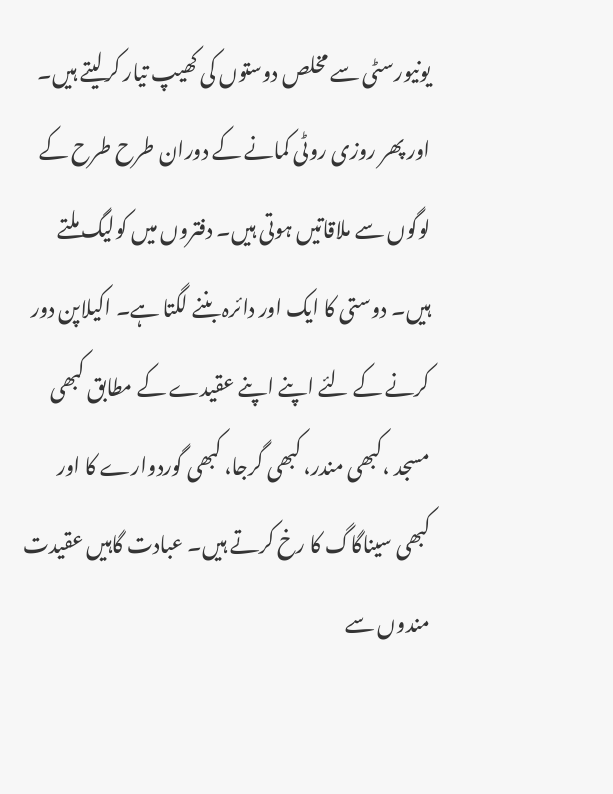یونیورسٹی سے مخلص دوستوں کی کھیپ تیار کرلیتے ہیں۔ اور پھر روزی روٹی کمانے کے دوران طرح طرح کے لوگوں سے ملاقاتیں ہوتی ہیں۔ دفتروں میں کولیگ ملتے ہیں۔ دوستی کا ایک اور دائرہ بننے لگتا ہے۔ اکیلاپن دور کرنے کے لئے اپنے اپنے عقیدے کے مطابق کبھی مسجد ،کبھی مندر، کبھی گرجا، کبھی گوردوارے کا اور کبھی سیناگاگ کا رخ کرتے ہیں۔ عبادت گاہیں عقیدت مندوں سے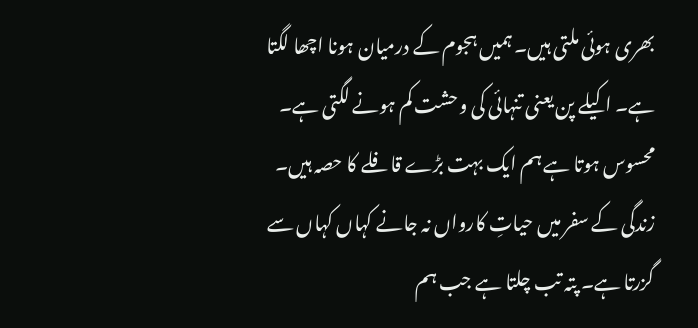بھری ہوئی ملتی ہیں۔ ہمیں ہجوم کے درمیان ہونا اچھا لگتا ہے۔ اکیلے پن یعنی تنہائی کی وحشت کم ہونے لگتی ہے۔ محسوس ہوتا ہے ہم ایک بہت بڑے قافلے کا حصہ ہیں۔ زندگی کے سفر میں حیاتِ کارواں نہ جانے کہاں کہاں سے گزرتا ہے۔ پتہ تب چلتا ہے جب ہم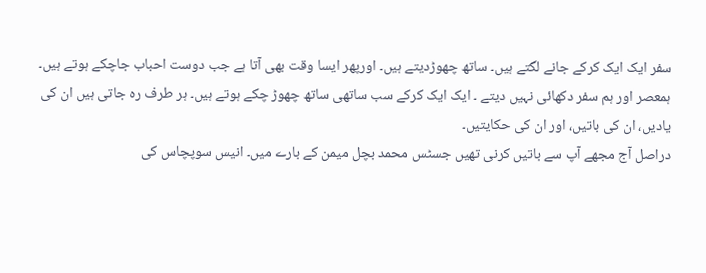سفر ایک ایک کرکے جانے لگتے ہیں۔ ساتھ چھوڑدیتے ہیں۔ اورپھر ایسا وقت بھی آتا ہے جب دوست احباب جاچکے ہوتے ہیں۔ ہمعصر اور ہم سفر دکھائی نہیں دیتے ۔ ایک ایک کرکے سب ساتھی ساتھ چھوڑ چکے ہوتے ہیں۔ ہر طرف رہ جاتی ہیں ان کی یادیں، ان کی باتیں، اور ان کی حکایتیں۔
دراصل آج مجھے آپ سے باتیں کرنی تھیں جسٹس محمد بچل میمن کے بارے میں۔ انیس سوپچاس کی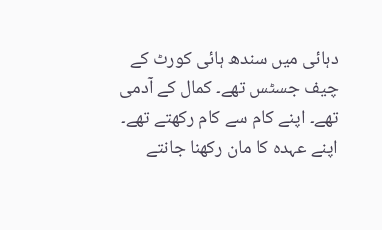دہائی میں سندھ ہائی کورٹ کے چیف جسٹس تھے۔ کمال کے آدمی تھے۔ اپنے کام سے کام رکھتے تھے۔ اپنے عہدہ کا مان رکھنا جانتے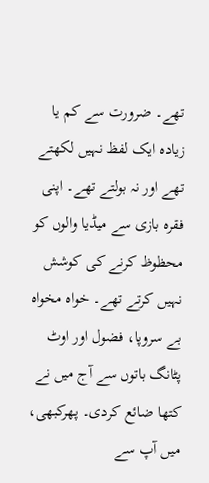تھے۔ ضرورت سے کم یا زیادہ ایک لفظ نہیں لکھتے تھے اور نہ بولتے تھے۔ اپنی فقرہ بازی سے میڈیا والوں کو محظوظ کرنے کی کوشش نہیں کرتے تھے۔ خواہ مخواہ بے سروپا، فضول اور اوٹ پٹانگ باتوں سے آج میں نے کتھا ضائع کردی۔ پھرکبھی، میں آپ سے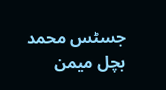جسٹس محمد بچل میمن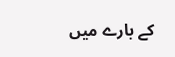کے بارے میں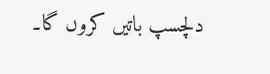دلچسپ باتیں کروں گا۔